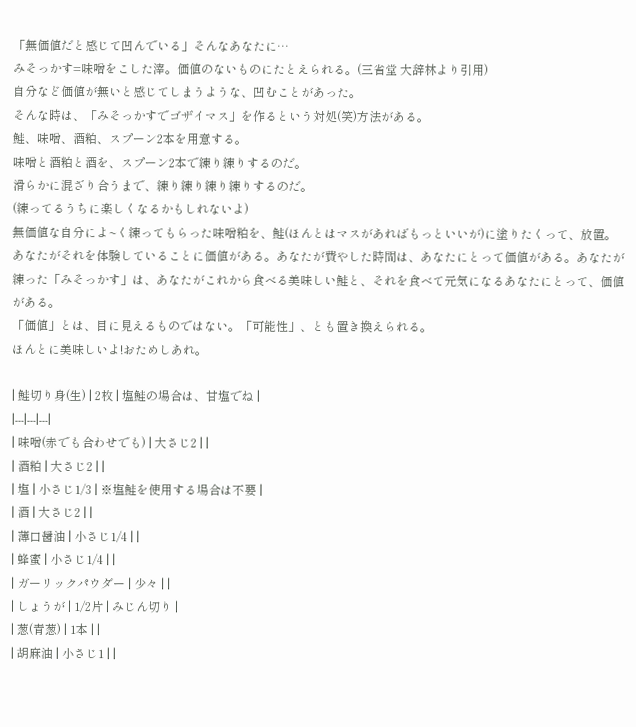「無価値だと感じて凹んでいる」そんなあなたに…
みそっかす=味噌をこした滓。価値のないものにたとえられる。(三省堂 大辞林より引用)
自分など価値が無いと感じてしまうような、凹むことがあった。
そんな時は、「みそっかすでゴザイマス」を作るという対処(笑)方法がある。
鮭、味噌、酒粕、スプーン2本を用意する。
味噌と酒粕と酒を、スプーン2本で練り練りするのだ。
滑らかに混ざり合うまで、練り練り練り練りするのだ。
(練ってるうちに楽しくなるかもしれないよ)
無価値な自分によ~く練ってもらった味噌粕を、鮭(ほんとはマスがあればもっといいが)に塗りたくって、放置。
あなたがそれを体験していることに価値がある。あなたが費やした時間は、あなたにとって価値がある。あなたが練った「みそっかす」は、あなたがこれから食べる美味しい鮭と、それを食べて元気になるあなたにとって、価値がある。
「価値」とは、目に見えるものではない。「可能性」、とも置き換えられる。
ほんとに美味しいよ!おためしあれ。

| 鮭切り身(生) | 2枚 | 塩鮭の場合は、甘塩でね |
|---|---|---|
| 味噌(赤でも合わせでも) | 大さじ2 | |
| 酒粕 | 大さじ2 | |
| 塩 | 小さじ1/3 | ※塩鮭を使用する場合は不要 |
| 酒 | 大さじ2 | |
| 薄口醤油 | 小さじ1/4 | |
| 蜂蜜 | 小さじ1/4 | |
| ガーリックパウダー | 少々 | |
| しょうが | 1/2片 | みじん切り |
| 葱(青葱) | 1本 | |
| 胡麻油 | 小さじ1 | |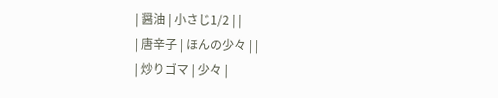| 醤油 | 小さじ1/2 | |
| 唐辛子 | ほんの少々 | |
| 炒りゴマ | 少々 |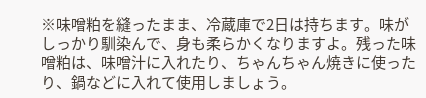※味噌粕を縫ったまま、冷蔵庫で2日は持ちます。味がしっかり馴染んで、身も柔らかくなりますよ。残った味噌粕は、味噌汁に入れたり、ちゃんちゃん焼きに使ったり、鍋などに入れて使用しましょう。